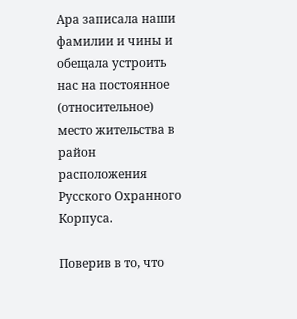Ара записала наши фамилии и чины и обещала устроить нас на постоянное (относительное) место жительства в район расположения Русского Охранного Корпуса.

Поверив в то, что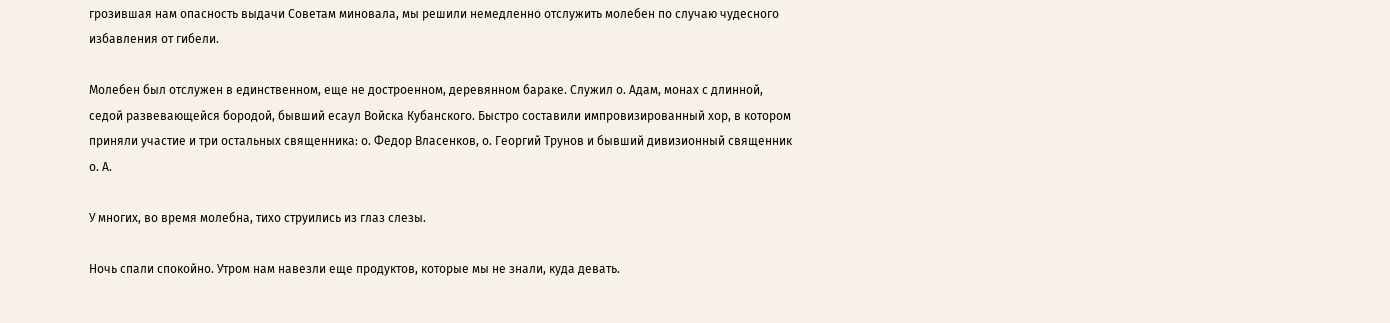грозившая нам опасность выдачи Советам миновала, мы решили немедленно отслужить молебен по случаю чудесного избавления от гибели.

Молебен был отслужен в единственном, еще не достроенном, деревянном бараке. Служил о. Адам, монах с длинной, седой развевающейся бородой, бывший есаул Войска Кубанского. Быстро составили импровизированный хор, в котором приняли участие и три остальных священника: о. Федор Власенков, о. Георгий Трунов и бывший дивизионный священник о. А.

У многих, во время молебна, тихо струились из глаз слезы.

Ночь спали спокойно. Утром нам навезли еще продуктов, которые мы не знали, куда девать.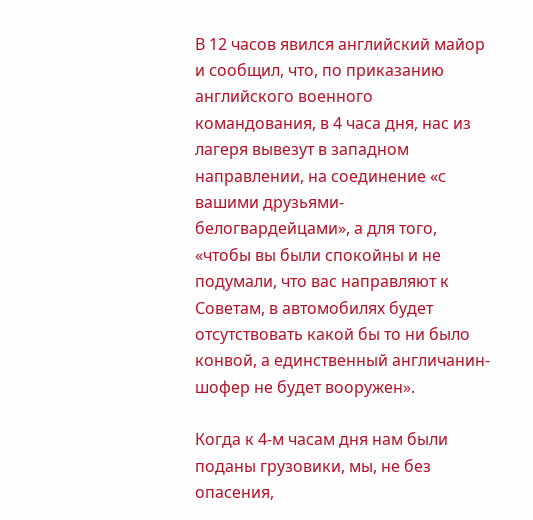В 12 часов явился английский майор и сообщил, что, по приказанию английского военного командования, в 4 часа дня, нас из лагеря вывезут в западном направлении, на соединение «с вашими друзьями-белогвардейцами», а для того, «чтобы вы были спокойны и не подумали, что вас направляют к Советам, в автомобилях будет отсутствовать какой бы то ни было конвой, а единственный англичанин-шофер не будет вооружен».

Когда к 4-м часам дня нам были поданы грузовики, мы, не без опасения,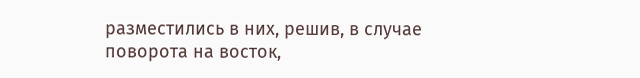разместились в них, решив, в случае поворота на восток,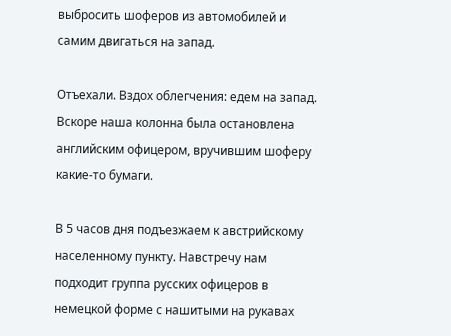выбросить шоферов из автомобилей и самим двигаться на запад.

Отъехали. Вздох облегчения: едем на запад. Вскоре наша колонна была остановлена английским офицером, вручившим шоферу какие-то бумаги.

В 5 часов дня подъезжаем к австрийскому населенному пункту. Навстречу нам подходит группа русских офицеров в немецкой форме с нашитыми на рукавах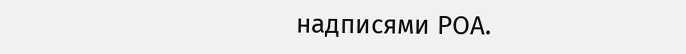надписями РОА.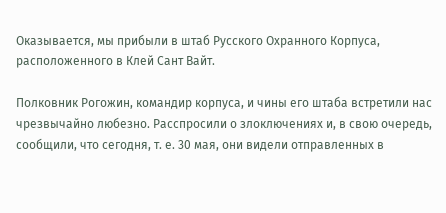Оказывается, мы прибыли в штаб Русского Охранного Корпуса, расположенного в Клей Сант Вайт.

Полковник Рогожин, командир корпуса, и чины его штаба встретили нас чрезвычайно любезно. Расспросили о злоключениях и, в свою очередь, сообщили, что сегодня, т. е. 30 мая, они видели отправленных в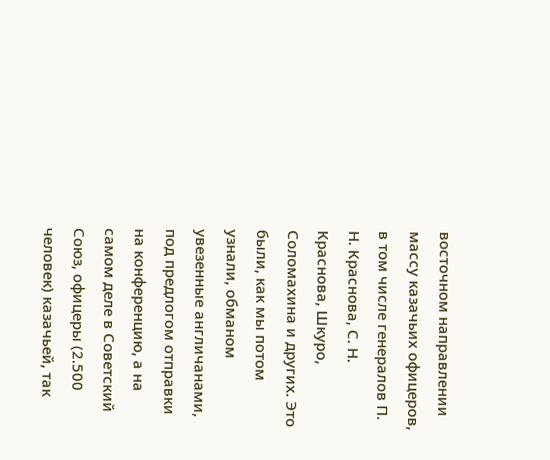восточном направлении массу казачьих офицеров, в том числе генералов П. Н. Краснова, С. Н. Краснова, Шкуро, Соломахина и других. Это были, как мы потом узнали, обманом увезенные англичанами, под предлогом отправки на конференцию, а на самом деле в Советский Союз, офицеры (2.500 человек) казачьей, так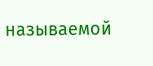называемой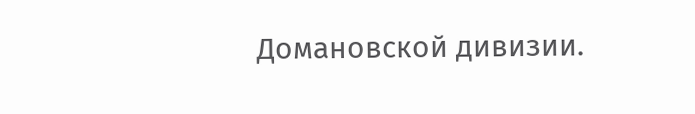Домановской дивизии.